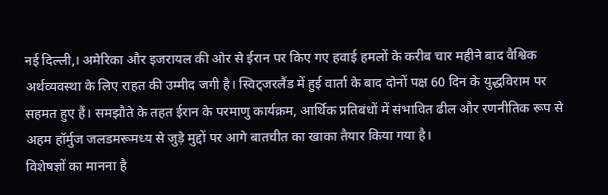नई दिल्ली,। अमेरिका और इजरायल की ओर से ईरान पर किए गए हवाई हमलों के करीब चार महीने बाद वैश्विक अर्थव्यवस्था के लिए राहत की उम्मीद जगी है। स्विट्जरलैंड में हुई वार्ता के बाद दोनों पक्ष 60 दिन के युद्धविराम पर सहमत हुए हैं। समझौते के तहत ईरान के परमाणु कार्यक्रम, आर्थिक प्रतिबंधों में संभावित ढील और रणनीतिक रूप से अहम हॉर्मुज जलडमरूमध्य से जुड़े मुद्दों पर आगे बातचीत का खाका तैयार किया गया है।
विशेषज्ञों का मानना है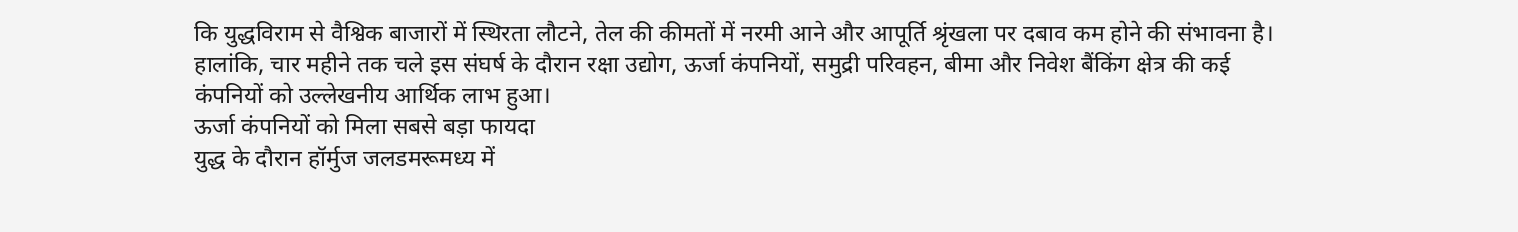कि युद्धविराम से वैश्विक बाजारों में स्थिरता लौटने, तेल की कीमतों में नरमी आने और आपूर्ति श्रृंखला पर दबाव कम होने की संभावना है। हालांकि, चार महीने तक चले इस संघर्ष के दौरान रक्षा उद्योग, ऊर्जा कंपनियों, समुद्री परिवहन, बीमा और निवेश बैंकिंग क्षेत्र की कई कंपनियों को उल्लेखनीय आर्थिक लाभ हुआ।
ऊर्जा कंपनियों को मिला सबसे बड़ा फायदा
युद्ध के दौरान हॉर्मुज जलडमरूमध्य में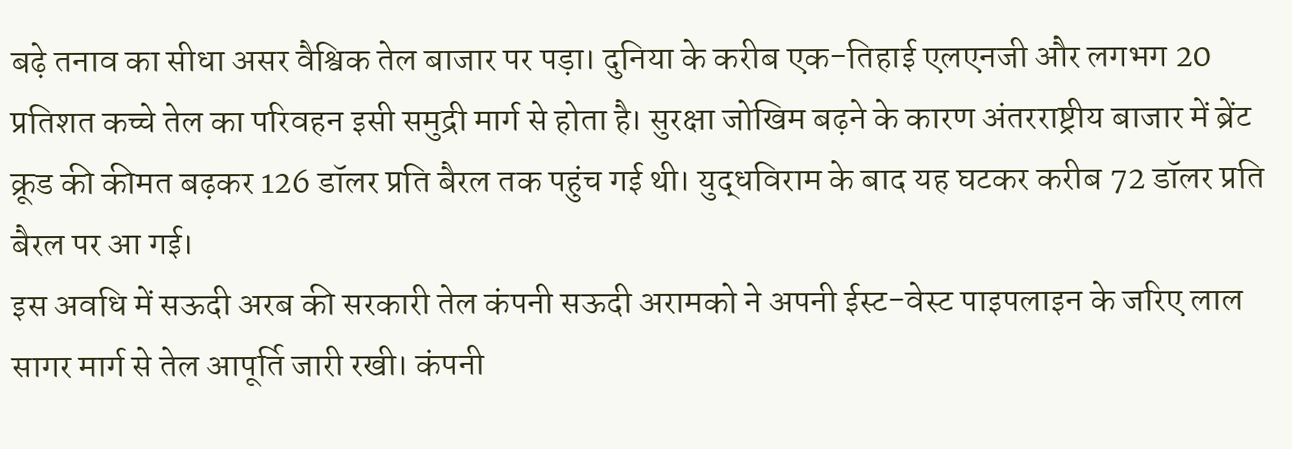बढ़े तनाव का सीधा असर वैश्विक तेल बाजार पर पड़ा। दुनिया के करीब एक-तिहाई एलएनजी और लगभग 20 प्रतिशत कच्चे तेल का परिवहन इसी समुद्री मार्ग से होता है। सुरक्षा जोखिम बढ़ने के कारण अंतरराष्ट्रीय बाजार में ब्रेंट क्रूड की कीमत बढ़कर 126 डॉलर प्रति बैरल तक पहुंच गई थी। युद्धविराम के बाद यह घटकर करीब 72 डॉलर प्रति बैरल पर आ गई।
इस अवधि में सऊदी अरब की सरकारी तेल कंपनी सऊदी अरामको ने अपनी ईस्ट-वेस्ट पाइपलाइन के जरिए लाल सागर मार्ग से तेल आपूर्ति जारी रखी। कंपनी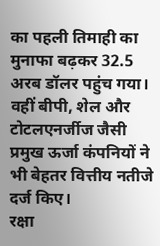का पहली तिमाही का मुनाफा बढ़कर 32.5 अरब डॉलर पहुंच गया। वहीं बीपी, शेल और टोटलएनर्जीज जैसी प्रमुख ऊर्जा कंपनियों ने भी बेहतर वित्तीय नतीजे दर्ज किए।
रक्षा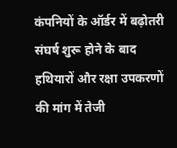कंपनियों के ऑर्डर में बढ़ोतरी
संघर्ष शुरू होने के बाद हथियारों और रक्षा उपकरणों की मांग में तेजी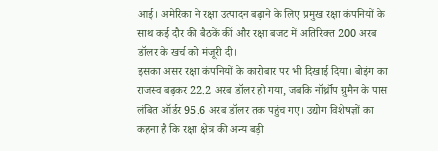आई। अमेरिका ने रक्षा उत्पादन बढ़ाने के लिए प्रमुख रक्षा कंपनियों के साथ कई दौर की बैठकें कीं और रक्षा बजट में अतिरिक्त 200 अरब डॉलर के खर्च को मंजूरी दी।
इसका असर रक्षा कंपनियों के कारोबार पर भी दिखाई दिया। बोइंग का राजस्व बढ़कर 22.2 अरब डॉलर हो गया, जबकि नॉर्थ्रॉप ग्रुमैन के पास लंबित ऑर्डर 95.6 अरब डॉलर तक पहुंच गए। उद्योग विशेषज्ञों का कहना है कि रक्षा क्षेत्र की अन्य बड़ी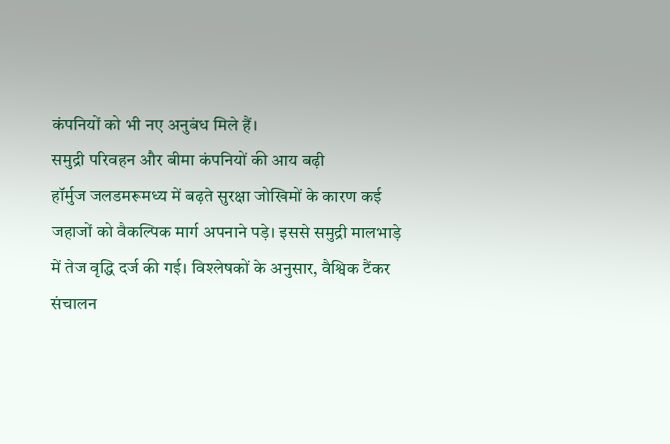कंपनियों को भी नए अनुबंध मिले हैं।
समुद्री परिवहन और बीमा कंपनियों की आय बढ़ी
हॉर्मुज जलडमरूमध्य में बढ़ते सुरक्षा जोखिमों के कारण कई जहाजों को वैकल्पिक मार्ग अपनाने पड़े। इससे समुद्री मालभाड़े में तेज वृद्धि दर्ज की गई। विश्लेषकों के अनुसार, वैश्विक टैंकर संचालन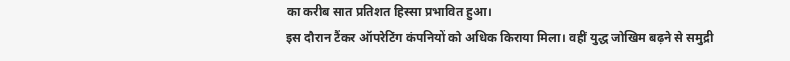का करीब सात प्रतिशत हिस्सा प्रभावित हुआ।
इस दौरान टैंकर ऑपरेटिंग कंपनियों को अधिक किराया मिला। वहीं युद्ध जोखिम बढ़ने से समुद्री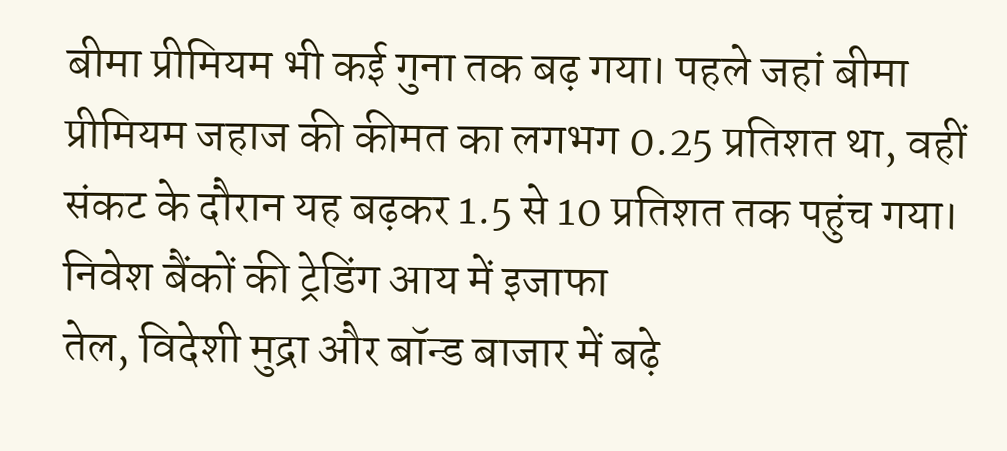बीमा प्रीमियम भी कई गुना तक बढ़ गया। पहले जहां बीमा प्रीमियम जहाज की कीमत का लगभग 0.25 प्रतिशत था, वहीं संकट के दौरान यह बढ़कर 1.5 से 10 प्रतिशत तक पहुंच गया।
निवेश बैंकों की ट्रेडिंग आय में इजाफा
तेल, विदेशी मुद्रा और बॉन्ड बाजार में बढ़े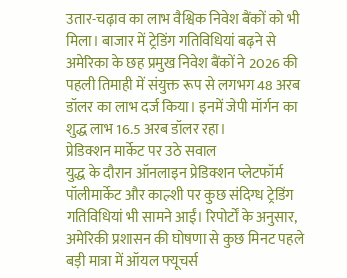उतार-चढ़ाव का लाभ वैश्विक निवेश बैंकों को भी मिला। बाजार में ट्रेडिंग गतिविधियां बढ़ने से अमेरिका के छह प्रमुख निवेश बैंकों ने 2026 की पहली तिमाही में संयुक्त रूप से लगभग 48 अरब डॉलर का लाभ दर्ज किया। इनमें जेपी मॉर्गन का शुद्ध लाभ 16.5 अरब डॉलर रहा।
प्रेडिक्शन मार्केट पर उठे सवाल
युद्ध के दौरान ऑनलाइन प्रेडिक्शन प्लेटफॉर्म पॉलीमार्केट और काल्शी पर कुछ संदिग्ध ट्रेडिंग गतिविधियां भी सामने आईं। रिपोर्टों के अनुसार, अमेरिकी प्रशासन की घोषणा से कुछ मिनट पहले बड़ी मात्रा में ऑयल फ्यूचर्स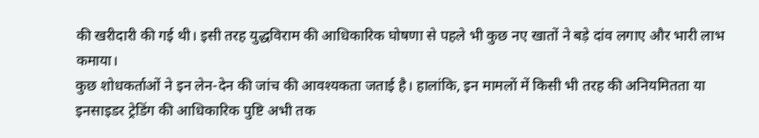की खरीदारी की गई थी। इसी तरह युद्धविराम की आधिकारिक घोषणा से पहले भी कुछ नए खातों ने बड़े दांव लगाए और भारी लाभ कमाया।
कुछ शोधकर्ताओं ने इन लेन-देन की जांच की आवश्यकता जताई है। हालांकि, इन मामलों में किसी भी तरह की अनियमितता या इनसाइडर ट्रेडिंग की आधिकारिक पुष्टि अभी तक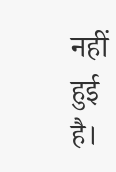नहीं हुई है।